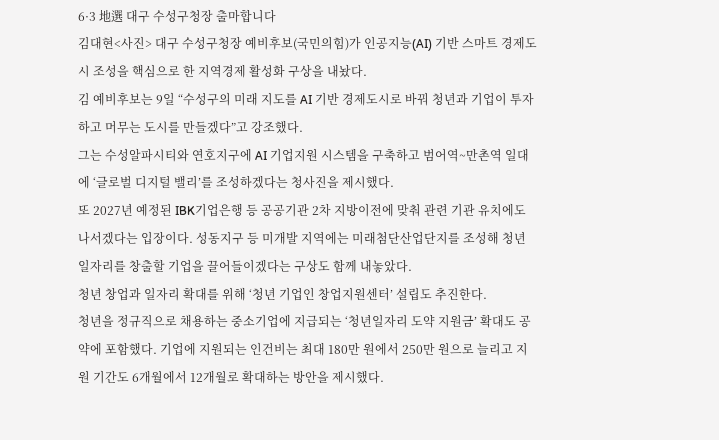6·3 地選 대구 수성구청장 출마합니다
김대현<사진> 대구 수성구청장 예비후보(국민의힘)가 인공지능(AI) 기반 스마트 경제도시 조성을 핵심으로 한 지역경제 활성화 구상을 내놨다.
김 예비후보는 9일 “수성구의 미래 지도를 AI 기반 경제도시로 바꿔 청년과 기업이 투자하고 머무는 도시를 만들겠다”고 강조했다.
그는 수성알파시티와 연호지구에 AI 기업지원 시스템을 구축하고 범어역~만촌역 일대에 ‘글로벌 디지털 밸리’를 조성하겠다는 청사진을 제시했다.
또 2027년 예정된 IBK기업은행 등 공공기관 2차 지방이전에 맞춰 관련 기관 유치에도 나서겠다는 입장이다. 성동지구 등 미개발 지역에는 미래첨단산업단지를 조성해 청년 일자리를 창출할 기업을 끌어들이겠다는 구상도 함께 내놓았다.
청년 창업과 일자리 확대를 위해 ‘청년 기업인 창업지원센터’ 설립도 추진한다.
청년을 정규직으로 채용하는 중소기업에 지급되는 ‘청년일자리 도약 지원금’ 확대도 공약에 포함했다. 기업에 지원되는 인건비는 최대 180만 원에서 250만 원으로 늘리고 지원 기간도 6개월에서 12개월로 확대하는 방안을 제시했다.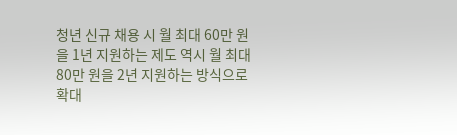청년 신규 채용 시 월 최대 60만 원을 1년 지원하는 제도 역시 월 최대 80만 원을 2년 지원하는 방식으로 확대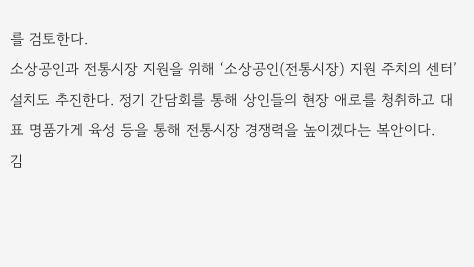를 검토한다.
소상공인과 전통시장 지원을 위해 ‘소상공인(전통시장) 지원 주치의 센터’ 설치도 추진한다. 정기 간담회를 통해 상인들의 현장 애로를 청취하고 대표 명품가게 육성 등을 통해 전통시장 경쟁력을 높이겠다는 복안이다.
김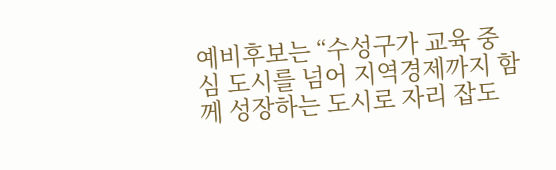예비후보는 “수성구가 교육 중심 도시를 넘어 지역경제까지 함께 성장하는 도시로 자리 잡도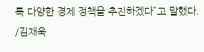록 다양한 경제 정책을 추진하겠다”고 말했다.
/김재욱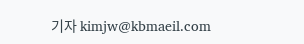기자 kimjw@kbmaeil.com